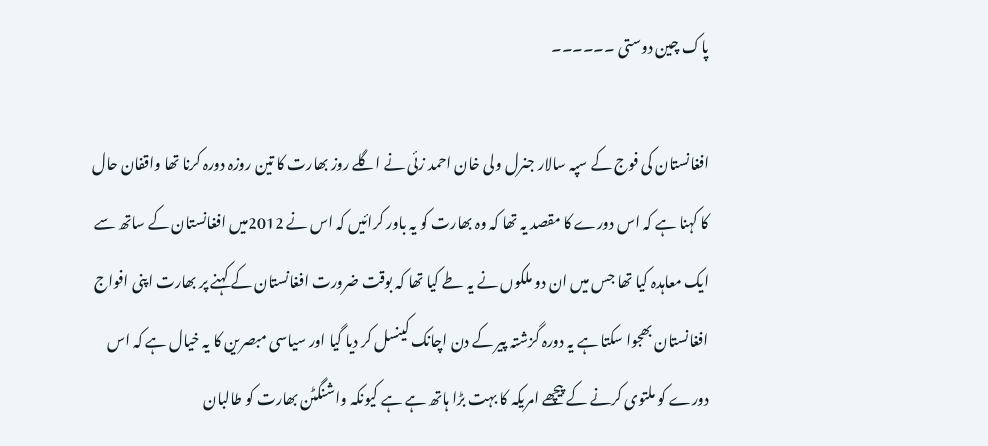پاک چین دوستی ۔۔۔۔۔۔

افغانستان کی فوج کے سپہ سالار جنرل ولی خان احمد زئی نے اگلے روز بھارت کا تین روزہ دورہ کرنا تھا واقفان حال کا کہنا ہے کہ اس دورے کا مقصد یہ تھا کہ وہ بھارت کو یہ باور کرائیں کہ اس نے 2012میں افغانستان کے ساتھ سے ایک معاہدہ کیا تھا جس میں ان دو ملکوں نے یہ طے کیا تھا کہ بوقت ضرورت افغانستان کے کہنے پر بھارت اپنی افواج افغانستان بھجوا سکتا ہے یہ دورہ گزشتہ پیر کے دن اچانک کینسل کر دیا گیا اور سیاسی مبصرین کا یہ خیال ہے کہ اس دورے کو ملتوی کرنے کے پیچھے امریکہ کا بہت بڑا ہاتھ ہے ہے کیونکہ واشنگٹن بھارت کو طالبان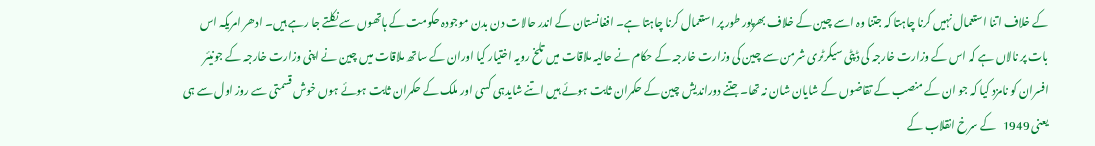کے خلاف اتنا استعمال نہیں کرنا چاہتا کہ جتنا وہ اسے چین کے خلاف بھرپور طور پر استعمال کرنا چاہتا ہے۔ افغانستان کے اندر حالات دن بدن موجودہ حکومت کے ہاتھوں سے نکلتے جا رہے ہیں۔ ادھر امریکہ اس بات پر نالاں ہے کہ اس کے وزارت خارجہ کی ڈپٹی سیکرٹری شرمن سے چین کی وزارت خارجہ کے حکام نے حالیہ ملاقات میں تلخ رویہ اختیار کیا اوران کے ساتھ ملاقات میں چین نے اپنی وزارت خارجہ کے جونیئر افسران کو نامزد کیا کہ جو ان کے منصب کے تقاضوں کے شایان شان نہ تھا۔ جتنے دوراندیش چین کے حکمران ثابت ہوئے ہیں اتنے شایدہی کسی اور ملک کے حکمران ثابت ہوئے ہوں خوش قسمتی سے روز اول سے ہی یعنی 1949   کے سرخ انقلاب کے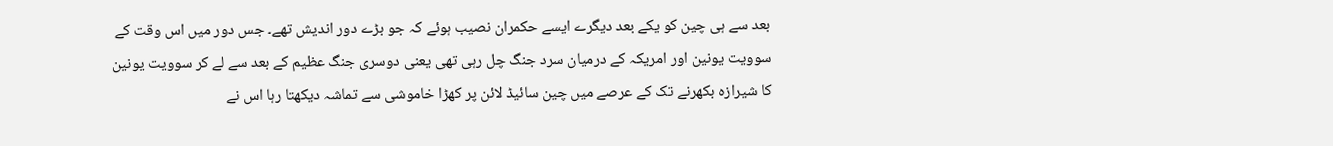بعد سے ہی چین کو یکے بعد دیگرے ایسے حکمران نصیب ہوئے کہ جو بڑے دور اندیش تھے۔ جس دور میں اس وقت کے سوویت یونین اور امریکہ کے درمیان سرد جنگ چل رہی تھی یعنی دوسری جنگ عظیم کے بعد سے لے کر سوویت یونین کا شیرازہ بکھرنے تک کے عرصے میں چین سائیڈ لائن پر کھڑا خاموشی سے تماشہ دیکھتا رہا اس نے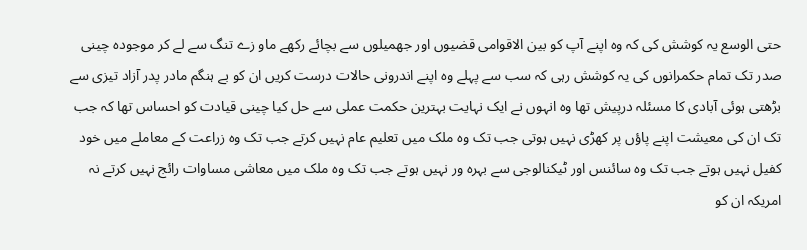حتی الوسع یہ کوشش کی کہ وہ اپنے آپ کو بین الاقوامی قضیوں اور جھمیلوں سے بچائے رکھے ماو زے تنگ سے لے کر موجودہ چینی صدر تک تمام حکمرانوں کی یہ کوشش رہی کہ سب سے پہلے وہ اپنے اندرونی حالات درست کریں ان کو بے ہنگم مادر پدر آزاد تیزی سے بڑھتی ہوئی آبادی کا مسئلہ درپیش تھا وہ انہوں نے ایک نہایت بہترین حکمت عملی سے حل کیا چینی قیادت کو احساس تھا کہ جب تک ان کی معیشت اپنے پاؤں پر کھڑی نہیں ہوتی جب تک وہ ملک میں تعلیم عام نہیں کرتے جب تک وہ زراعت کے معاملے میں خود کفیل نہیں ہوتے جب تک وہ سائنس اور ٹیکنالوجی سے بہرہ ور نہیں ہوتے جب تک وہ ملک میں معاشی مساوات رائج نہیں کرتے نہ امریکہ ان کو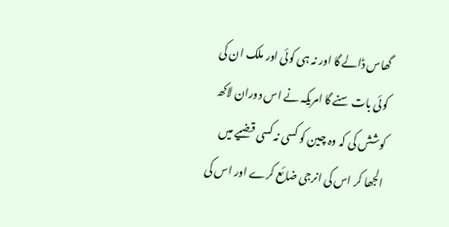گھاس ڈالے گا اور نہ ہی کوئی اور ملک ان کی کوئی بات سنے گا امریکہ نے اس دوران لاکھ کوشش کی کہ وہ چین کو کسی نہ کسی قضیے میں الجھا کر اس کی انرجی ضائع کرے اور اس کی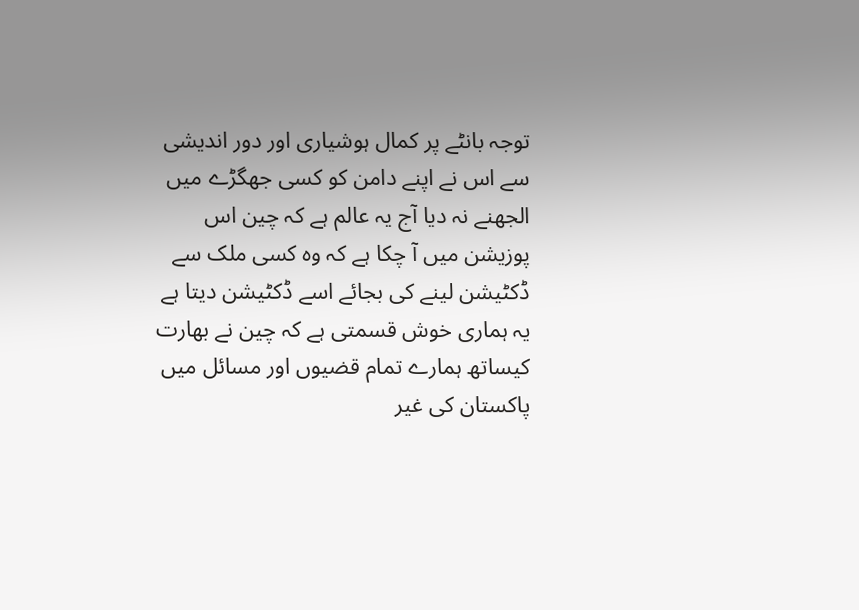توجہ بانٹے پر کمال ہوشیاری اور دور اندیشی سے اس نے اپنے دامن کو کسی جھگڑے میں الجھنے نہ دیا آج یہ عالم ہے کہ چین اس پوزیشن میں آ چکا ہے کہ وہ کسی ملک سے ڈکٹیشن لینے کی بجائے اسے ڈکٹیشن دیتا ہے یہ ہماری خوش قسمتی ہے کہ چین نے بھارت کیساتھ ہمارے تمام قضیوں اور مسائل میں پاکستان کی غیر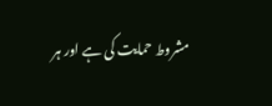مشروط حمایت کی ہے اور ہر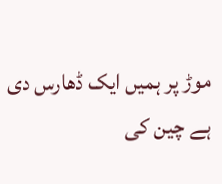موڑ پر ہمیں ایک ڈھارس دی ہے چین کی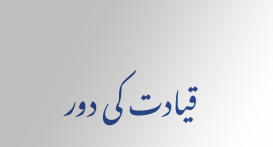قیادت کی دور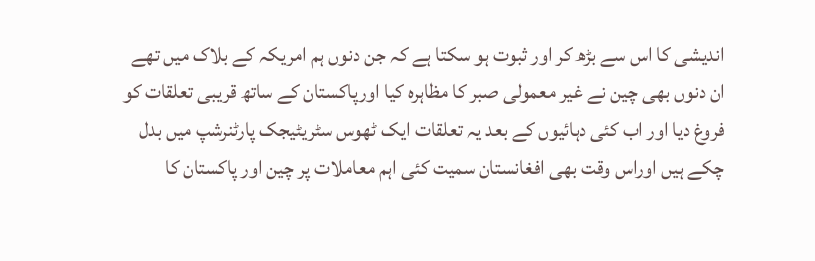اندیشی کا اس سے بڑھ کر اور ثبوت ہو سکتا ہے کہ جن دنوں ہم امریکہ کے بلاک میں تھے ان دنوں بھی چین نے غیر معمولی صبر کا مظاہرہ کیا اورپاکستان کے ساتھ قریبی تعلقات کو فروغ دیا اور اب کئی دہائیوں کے بعد یہ تعلقات ایک ٹھوس سٹریٹیجک پارٹنرشپ میں بدل چکے ہیں اوراس وقت بھی افغانستان سمیت کئی اہم معاملات پر چین اور پاکستان کا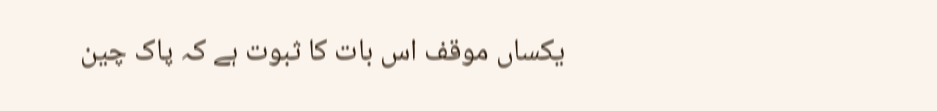یکساں موقف اس بات کا ثبوت ہے کہ پاک چین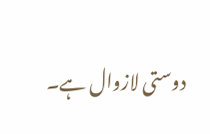دوستی لازوال ہے۔